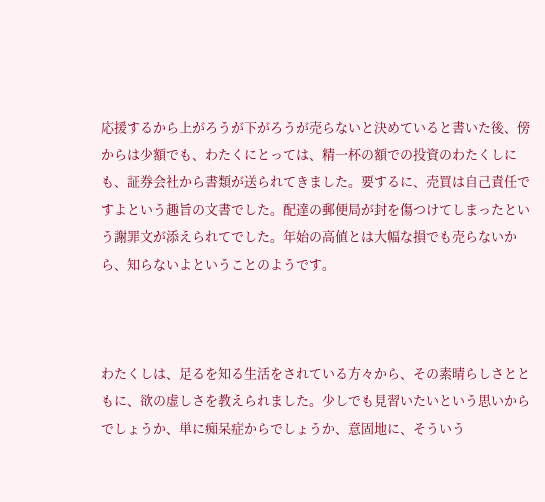応援するから上がろうが下がろうが売らないと決めていると書いた後、傍からは少額でも、わたくにとっては、精一杯の額での投資のわたくしにも、証券会社から書類が送られてきました。要するに、売買は自己責任ですよという趣旨の文書でした。配達の郵便局が封を傷つけてしまったという謝罪文が添えられてでした。年始の高値とは大幅な損でも売らないから、知らないよということのようです。



わたくしは、足るを知る生活をされている方々から、その素晴らしさとともに、欲の虚しさを教えられました。少しでも見習いたいという思いからでしょうか、単に痴呆症からでしょうか、意固地に、そういう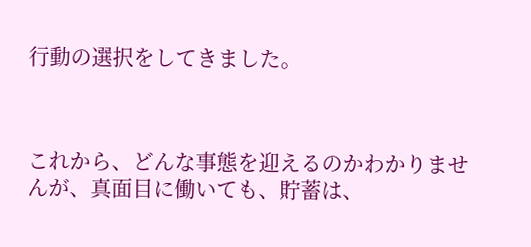行動の選択をしてきました。



これから、どんな事態を迎えるのかわかりませんが、真面目に働いても、貯蓄は、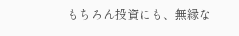もちろん投資にも、無縁な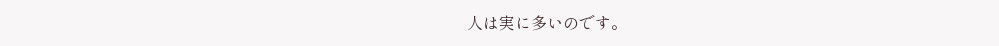人は実に多いのです。